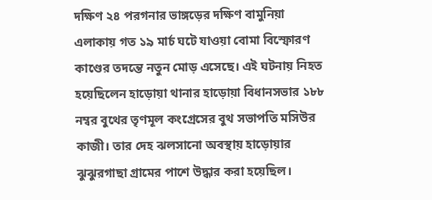দক্ষিণ ২৪ পরগনার ভাঙ্গড়ের দক্ষিণ বামুনিয়া এলাকায় গত ১৯ মার্চ ঘটে যাওয়া বোমা বিস্ফোরণ কাণ্ডের তদন্তে নতুন মোড় এসেছে। এই ঘটনায় নিহত হয়েছিলেন হাড়োয়া থানার হাড়োয়া বিধানসভার ১৮৮ নম্বর বুথের তৃণমূল কংগ্রেসের বুথ সভাপতি মসিউর কাজী। তার দেহ ঝলসানো অবস্থায় হাড়োয়ার ঝুঝুরগাছা গ্রামের পাশে উদ্ধার করা হয়েছিল।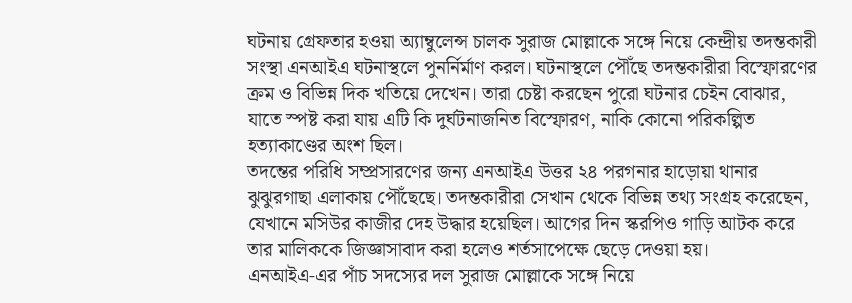ঘটনায় গ্রেফতার হওয়া অ্যাম্বুলেন্স চালক সুরাজ মোল্লাকে সঙ্গে নিয়ে কেন্দ্রীয় তদন্তকারী সংস্থা এনআইএ ঘটনাস্থলে পুনর্নির্মাণ করল। ঘটনাস্থলে পৌঁছে তদন্তকারীরা বিস্ফোরণের ক্রম ও বিভিন্ন দিক খতিয়ে দেখেন। তারা চেষ্টা করছেন পুরো ঘটনার চেইন বোঝার, যাতে স্পষ্ট করা যায় এটি কি দুর্ঘটনাজনিত বিস্ফোরণ, নাকি কোনো পরিকল্পিত হত্যাকাণ্ডের অংশ ছিল।
তদন্তের পরিধি সম্প্রসারণের জন্য এনআইএ উত্তর ২৪ পরগনার হাড়োয়া থানার ঝুঝুরগাছা এলাকায় পৌঁছেছে। তদন্তকারীরা সেখান থেকে বিভিন্ন তথ্য সংগ্রহ করেছেন, যেখানে মসিউর কাজীর দেহ উদ্ধার হয়েছিল। আগের দিন স্করপিও গাড়ি আটক করে তার মালিককে জিজ্ঞাসাবাদ করা হলেও শর্তসাপেক্ষে ছেড়ে দেওয়া হয়।
এনআইএ-এর পাঁচ সদস্যের দল সুরাজ মোল্লাকে সঙ্গে নিয়ে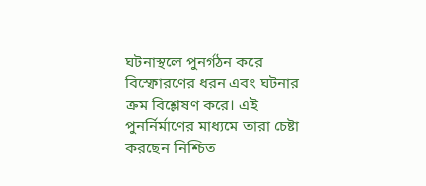ঘটনাস্থলে পুনর্গঠন করে বিস্ফোরণের ধরন এবং ঘটনার ক্রম বিশ্লেষণ করে। এই পুনর্নির্মাণের মাধ্যমে তারা চেষ্টা করছেন নিশ্চিত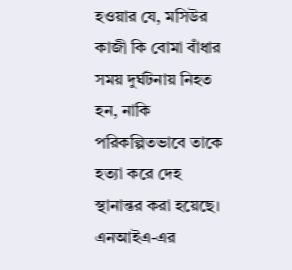হওয়ার যে, মসিউর কাজী কি বোমা বাঁধার সময় দুর্ঘটনায় নিহত হন, নাকি পরিকল্পিতভাবে তাকে হত্যা করে দেহ স্থানান্তর করা হয়েছে।
এনআইএ-এর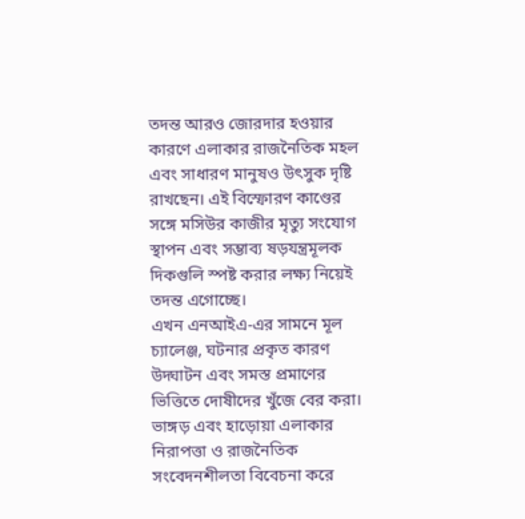তদন্ত আরও জোরদার হওয়ার কারণে এলাকার রাজনৈতিক মহল এবং সাধারণ মানুষও উৎসুক দৃষ্টি রাখছেন। এই বিস্ফোরণ কাণ্ডের সঙ্গে মসিউর কাজীর মৃত্যু সংযোগ স্থাপন এবং সম্ভাব্য ষড়যন্ত্রমূলক দিকগুলি স্পষ্ট করার লক্ষ্য নিয়েই তদন্ত এগোচ্ছে।
এখন এনআইএ-এর সামনে মূল চ্যালেঞ্জ, ঘটনার প্রকৃত কারণ উদ্ঘাটন এবং সমস্ত প্রমাণের ভিত্তিতে দোষীদের খুঁজে বের করা। ভাঙ্গড় এবং হাড়োয়া এলাকার নিরাপত্তা ও রাজনৈতিক সংবেদনশীলতা বিবেচনা করে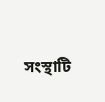সংস্থাটি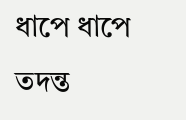ধাপে ধাপে তদন্ত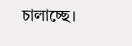চালাচ্ছে।